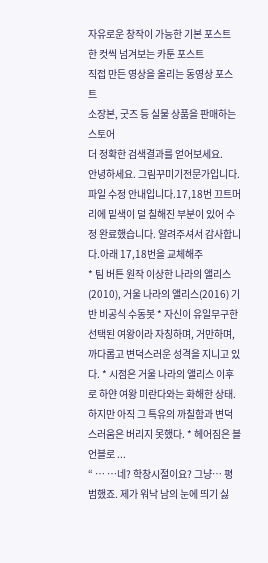자유로운 창작이 가능한 기본 포스트
한 컷씩 넘겨보는 카툰 포스트
직접 만든 영상을 올리는 동영상 포스트
소장본, 굿즈 등 실물 상품을 판매하는 스토어
더 정확한 검색결과를 얻어보세요.
안녕하세요. 그림꾸미기전문가입니다. 파일 수정 안내입니다.17,18번 끄트머리에 밑색이 덜 칠해진 부분이 있어 수정 완료했습니다. 알려주셔서 감사합니다.아래 17,18번을 교체해주
* 팀 버튼 원작 이상한 나라의 앨리스(2010), 거울 나라의 앨리스(2016) 기반 비공식 수동봇 * 자신이 유일무구한 선택된 여왕이라 자칭하며, 거만하며, 까다롭고 변덕스러운 성격을 지니고 있다. * 시점은 거울 나라의 앨리스 이후로 하얀 여왕 미란다와는 화해한 상태. 하지만 아직 그 특유의 까칠함과 변덕스러움은 버리지 못했다. * 헤어짐은 블언블로 ...
“ … …네? 학창시절이요? 그냥… 평범했죠. 제가 워낙 남의 눈에 띄기 싫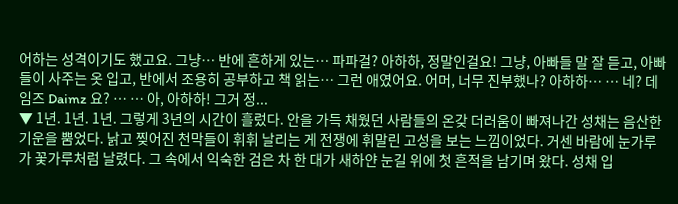어하는 성격이기도 했고요. 그냥… 반에 흔하게 있는… 파파걸? 아하하, 정말인걸요! 그냥, 아빠들 말 잘 듣고, 아빠들이 사주는 옷 입고, 반에서 조용히 공부하고 책 읽는… 그런 애였어요. 어머, 너무 진부했나? 아하하… … 네? 데임즈 Daimz 요? … … 아, 아하하! 그거 정...
▼ 1년. 1년. 1년. 그렇게 3년의 시간이 흘렀다. 안을 가득 채웠던 사람들의 온갖 더러움이 빠져나간 성채는 음산한 기운을 뿜었다. 낡고 찢어진 천막들이 휘휘 날리는 게 전쟁에 휘말린 고성을 보는 느낌이었다. 거센 바람에 눈가루가 꽃가루처럼 날렸다. 그 속에서 익숙한 검은 차 한 대가 새하얀 눈길 위에 첫 흔적을 남기며 왔다. 성채 입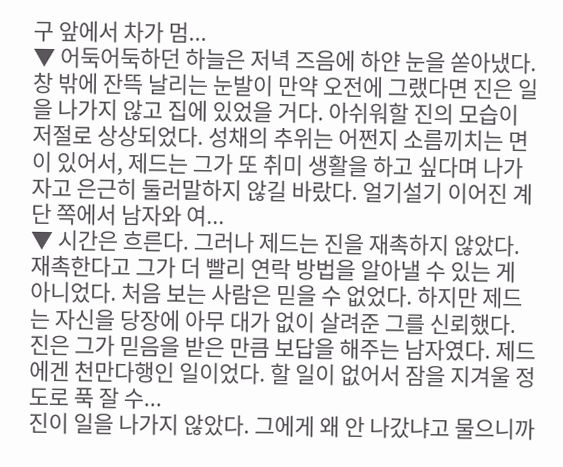구 앞에서 차가 멈...
▼ 어둑어둑하던 하늘은 저녁 즈음에 하얀 눈을 쏟아냈다. 창 밖에 잔뜩 날리는 눈발이 만약 오전에 그랬다면 진은 일을 나가지 않고 집에 있었을 거다. 아쉬워할 진의 모습이 저절로 상상되었다. 성채의 추위는 어쩐지 소름끼치는 면이 있어서, 제드는 그가 또 취미 생활을 하고 싶다며 나가자고 은근히 둘러말하지 않길 바랐다. 얼기설기 이어진 계단 쪽에서 남자와 여...
▼ 시간은 흐른다. 그러나 제드는 진을 재촉하지 않았다. 재촉한다고 그가 더 빨리 연락 방법을 알아낼 수 있는 게 아니었다. 처음 보는 사람은 믿을 수 없었다. 하지만 제드는 자신을 당장에 아무 대가 없이 살려준 그를 신뢰했다. 진은 그가 믿음을 받은 만큼 보답을 해주는 남자였다. 제드에겐 천만다행인 일이었다. 할 일이 없어서 잠을 지겨울 정도로 푹 잘 수...
진이 일을 나가지 않았다. 그에게 왜 안 나갔냐고 물으니까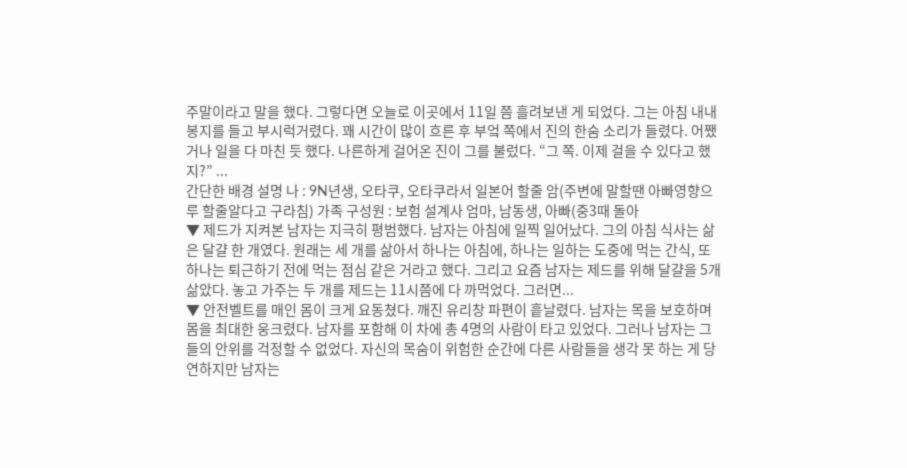주말이라고 말을 했다. 그렇다면 오늘로 이곳에서 11일 쯤 흘려보낸 게 되었다. 그는 아침 내내 봉지를 들고 부시럭거렸다. 꽤 시간이 많이 흐른 후 부엌 쪽에서 진의 한숨 소리가 들렸다. 어쨌거나 일을 다 마친 듯 했다. 나른하게 걸어온 진이 그를 불렀다. “그 쪽. 이제 걸을 수 있다고 했지?” ...
간단한 배경 설명 나 : 9N년생, 오타쿠, 오타쿠라서 일본어 할줄 암(주변에 말할땐 아빠영향으루 할줄알다고 구라침) 가족 구성원 : 보험 설계사 엄마, 남동생, 아빠(중3때 돌아
▼ 제드가 지켜본 남자는 지극히 평범했다. 남자는 아침에 일찍 일어났다. 그의 아침 식사는 삶은 달걀 한 개였다. 원래는 세 개를 삶아서 하나는 아침에, 하나는 일하는 도중에 먹는 간식, 또 하나는 퇴근하기 전에 먹는 점심 같은 거라고 했다. 그리고 요즘 남자는 제드를 위해 달걀을 5개 삶았다. 놓고 가주는 두 개를 제드는 11시쯤에 다 까먹었다. 그러면...
▼ 안전벨트를 매인 몸이 크게 요동쳤다. 깨진 유리창 파편이 흩날렸다. 남자는 목을 보호하며 몸을 최대한 웅크렸다. 남자를 포함해 이 차에 총 4명의 사람이 타고 있었다. 그러나 남자는 그들의 안위를 걱정할 수 없었다. 자신의 목숨이 위험한 순간에 다른 사람들을 생각 못 하는 게 당연하지만 남자는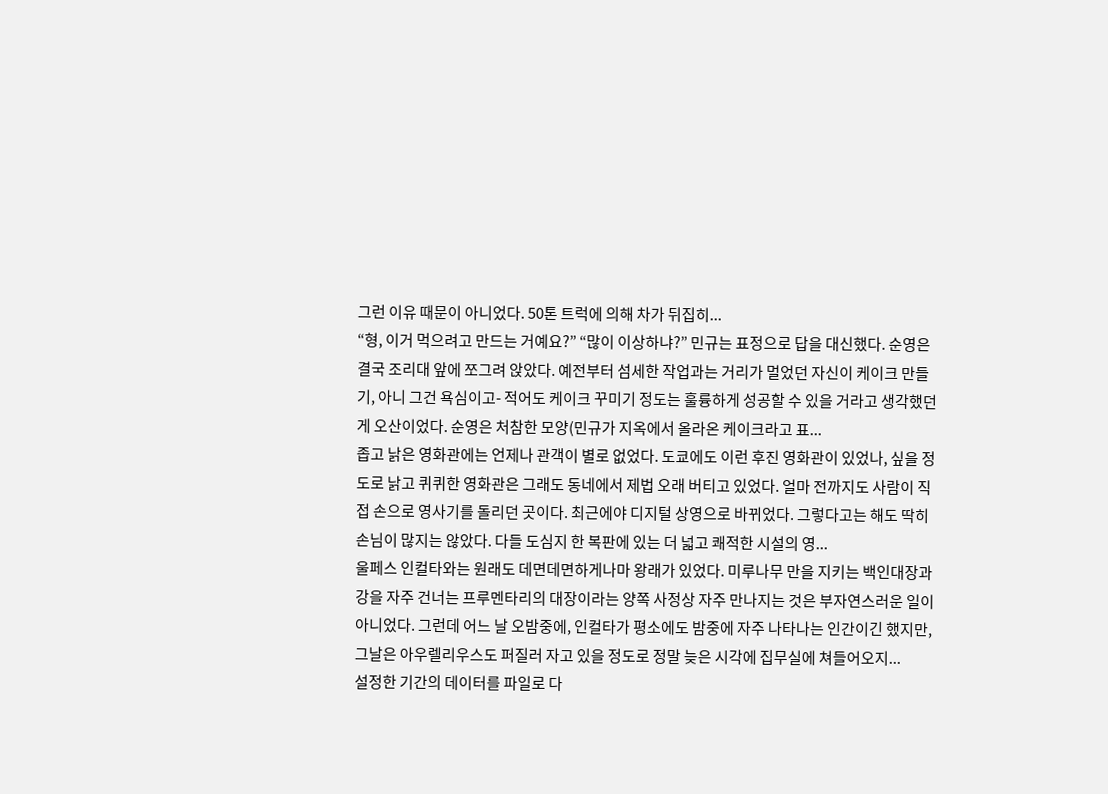그런 이유 때문이 아니었다. 50톤 트럭에 의해 차가 뒤집히...
“형, 이거 먹으려고 만드는 거예요?” “많이 이상하냐?” 민규는 표정으로 답을 대신했다. 순영은 결국 조리대 앞에 쪼그려 앉았다. 예전부터 섬세한 작업과는 거리가 멀었던 자신이 케이크 만들기, 아니 그건 욕심이고- 적어도 케이크 꾸미기 정도는 훌륭하게 성공할 수 있을 거라고 생각했던 게 오산이었다. 순영은 처참한 모양(민규가 지옥에서 올라온 케이크라고 표...
좁고 낡은 영화관에는 언제나 관객이 별로 없었다. 도쿄에도 이런 후진 영화관이 있었나, 싶을 정도로 낡고 퀴퀴한 영화관은 그래도 동네에서 제법 오래 버티고 있었다. 얼마 전까지도 사람이 직접 손으로 영사기를 돌리던 곳이다. 최근에야 디지털 상영으로 바뀌었다. 그렇다고는 해도 딱히 손님이 많지는 않았다. 다들 도심지 한 복판에 있는 더 넓고 쾌적한 시설의 영...
울페스 인컬타와는 원래도 데면데면하게나마 왕래가 있었다. 미루나무 만을 지키는 백인대장과 강을 자주 건너는 프루멘타리의 대장이라는 양쪽 사정상 자주 만나지는 것은 부자연스러운 일이 아니었다. 그런데 어느 날 오밤중에, 인컬타가 평소에도 밤중에 자주 나타나는 인간이긴 했지만, 그날은 아우렐리우스도 퍼질러 자고 있을 정도로 정말 늦은 시각에 집무실에 쳐들어오지...
설정한 기간의 데이터를 파일로 다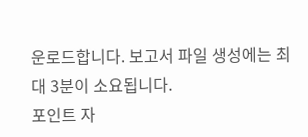운로드합니다. 보고서 파일 생성에는 최대 3분이 소요됩니다.
포인트 자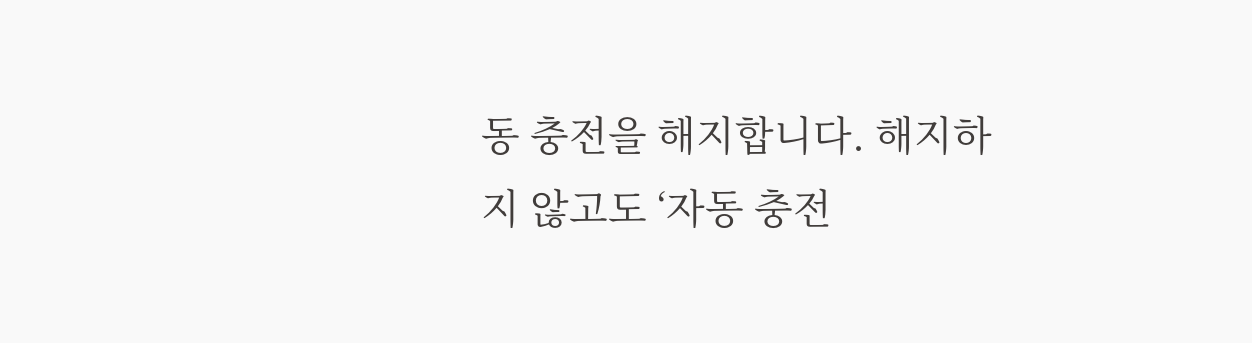동 충전을 해지합니다. 해지하지 않고도 ‘자동 충전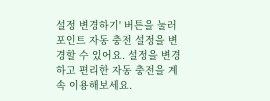설정 변경하기' 버튼을 눌러 포인트 자동 충전 설정을 변경할 수 있어요. 설정을 변경하고 편리한 자동 충전을 계속 이용해보세요.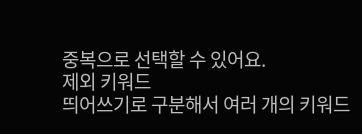중복으로 선택할 수 있어요.
제외 키워드
띄어쓰기로 구분해서 여러 개의 키워드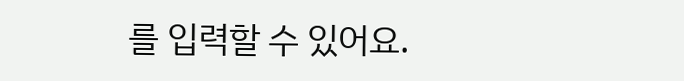를 입력할 수 있어요.